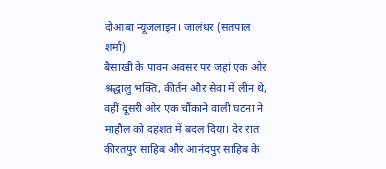दोआबा न्यूजलाइन। जालंधर (सतपाल शर्मा)
बैसाखी के पावन अवसर पर जहां एक ओर श्रद्धालु भक्ति, कीर्तन और सेवा में लीन थे, वहीं दूसरी ओर एक चौंकाने वाली घटना ने माहौल को दहशत में बदल दिया। देर रात कीरतपुर साहिब और आनंदपुर साहिब के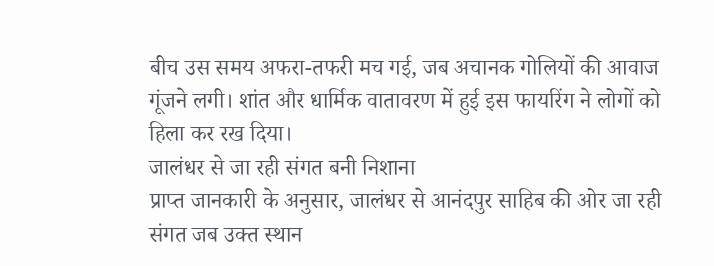बीच उस समय अफरा-तफरी मच गई, जब अचानक गोलियों की आवाज गूंजने लगी। शांत और धार्मिक वातावरण में हुई इस फायरिंग ने लोगों को हिला कर रख दिया।
जालंधर से जा रही संगत बनी निशाना
प्राप्त जानकारी के अनुसार, जालंधर से आनंदपुर साहिब की ओर जा रही संगत जब उक्त स्थान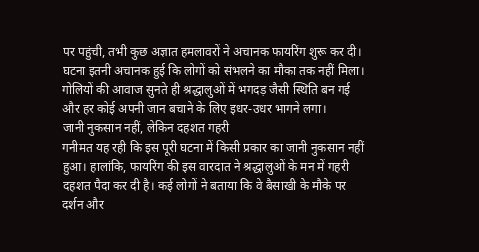पर पहुंची, तभी कुछ अज्ञात हमलावरों ने अचानक फायरिंग शुरू कर दी। घटना इतनी अचानक हुई कि लोगों को संभलने का मौका तक नहीं मिला। गोलियों की आवाज सुनते ही श्रद्धालुओं में भगदड़ जैसी स्थिति बन गई और हर कोई अपनी जान बचाने के लिए इधर-उधर भागने लगा।
जानी नुकसान नहीं, लेकिन दहशत गहरी
गनीमत यह रही कि इस पूरी घटना में किसी प्रकार का जानी नुकसान नहीं हुआ। हालांकि, फायरिंग की इस वारदात ने श्रद्धालुओं के मन में गहरी दहशत पैदा कर दी है। कई लोगों ने बताया कि वे बैसाखी के मौके पर दर्शन और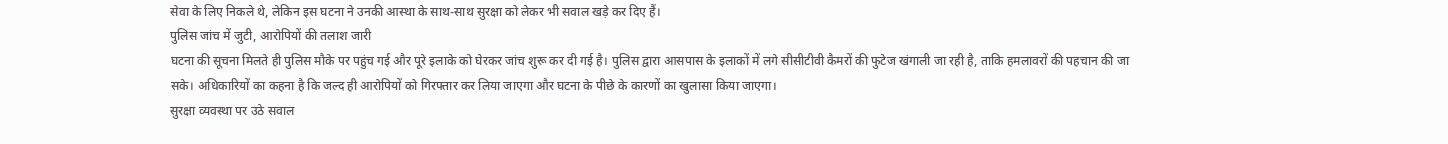सेवा के लिए निकले थे, लेकिन इस घटना ने उनकी आस्था के साथ-साथ सुरक्षा को लेकर भी सवाल खड़े कर दिए हैं।
पुलिस जांच में जुटी, आरोपियों की तलाश जारी
घटना की सूचना मिलते ही पुलिस मौके पर पहुंच गई और पूरे इलाके को घेरकर जांच शुरू कर दी गई है। पुलिस द्वारा आसपास के इलाकों में लगे सीसीटीवी कैमरों की फुटेज खंगाली जा रही है, ताकि हमलावरों की पहचान की जा सके। अधिकारियों का कहना है कि जल्द ही आरोपियों को गिरफ्तार कर लिया जाएगा और घटना के पीछे के कारणों का खुलासा किया जाएगा।
सुरक्षा व्यवस्था पर उठे सवाल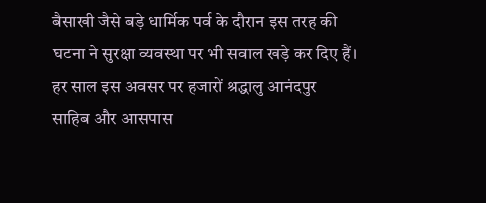बैसाखी जैसे बड़े धार्मिक पर्व के दौरान इस तरह की घटना ने सुरक्षा व्यवस्था पर भी सवाल खड़े कर दिए हैं। हर साल इस अवसर पर हजारों श्रद्धालु आनंदपुर साहिब और आसपास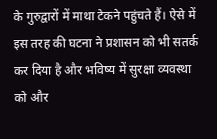के गुरुद्वारों में माथा टेकने पहुंचते हैं। ऐसे में इस तरह की घटना ने प्रशासन को भी सतर्क कर दिया है और भविष्य में सुरक्षा व्यवस्था को और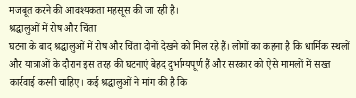मजबूत करने की आवश्यकता महसूस की जा रही है।
श्रद्धालुओं में रोष और चिंता
घटना के बाद श्रद्धालुओं में रोष और चिंता दोनों देखने को मिल रहे हैं। लोगों का कहना है कि धार्मिक स्थलों और यात्राओं के दौरान इस तरह की घटनाएं बेहद दुर्भाग्यपूर्ण हैं और सरकार को ऐसे मामलों में सख्त कार्रवाई करनी चाहिए। कई श्रद्धालुओं ने मांग की है कि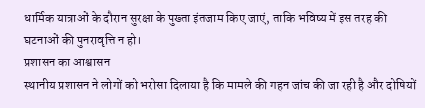धार्मिक यात्राओं के दौरान सुरक्षा के पुख्ता इंतजाम किए जाएं, ताकि भविष्य में इस तरह की घटनाओं की पुनरावृत्ति न हो।
प्रशासन का आश्वासन
स्थानीय प्रशासन ने लोगों को भरोसा दिलाया है कि मामले की गहन जांच की जा रही है और दोषियों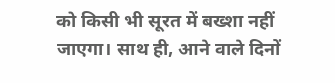को किसी भी सूरत में बख्शा नहीं जाएगा। साथ ही, आने वाले दिनों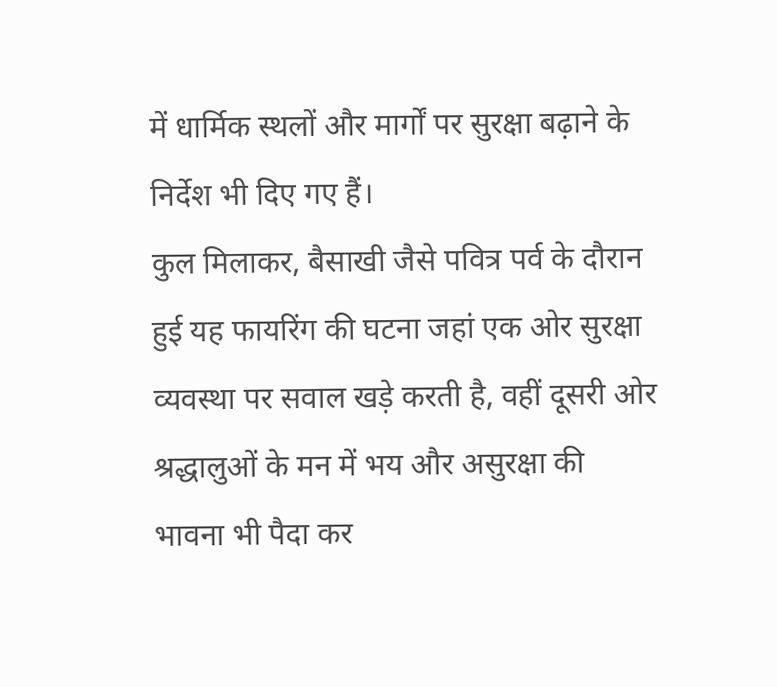में धार्मिक स्थलों और मार्गों पर सुरक्षा बढ़ाने के निर्देश भी दिए गए हैं।
कुल मिलाकर, बैसाखी जैसे पवित्र पर्व के दौरान हुई यह फायरिंग की घटना जहां एक ओर सुरक्षा व्यवस्था पर सवाल खड़े करती है, वहीं दूसरी ओर श्रद्धालुओं के मन में भय और असुरक्षा की भावना भी पैदा कर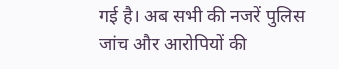गई है। अब सभी की नजरें पुलिस जांच और आरोपियों की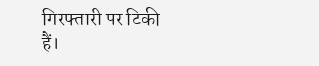गिरफ्तारी पर टिकी हैं।